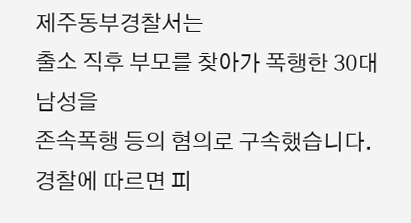제주동부경찰서는
출소 직후 부모를 찾아가 폭행한 30대 남성을
존속폭행 등의 혐의로 구속했습니다.
경찰에 따르면 피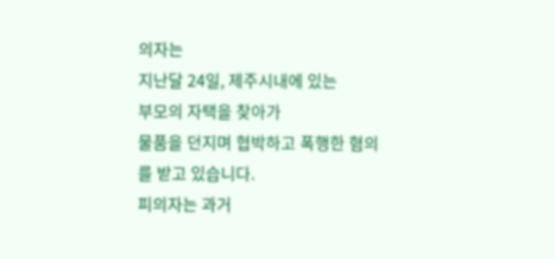의자는
지난달 24일, 제주시내에 있는
부모의 자택을 찾아가
물품을 던지며 협박하고 폭행한 혐의를 받고 있습니다.
피의자는 과거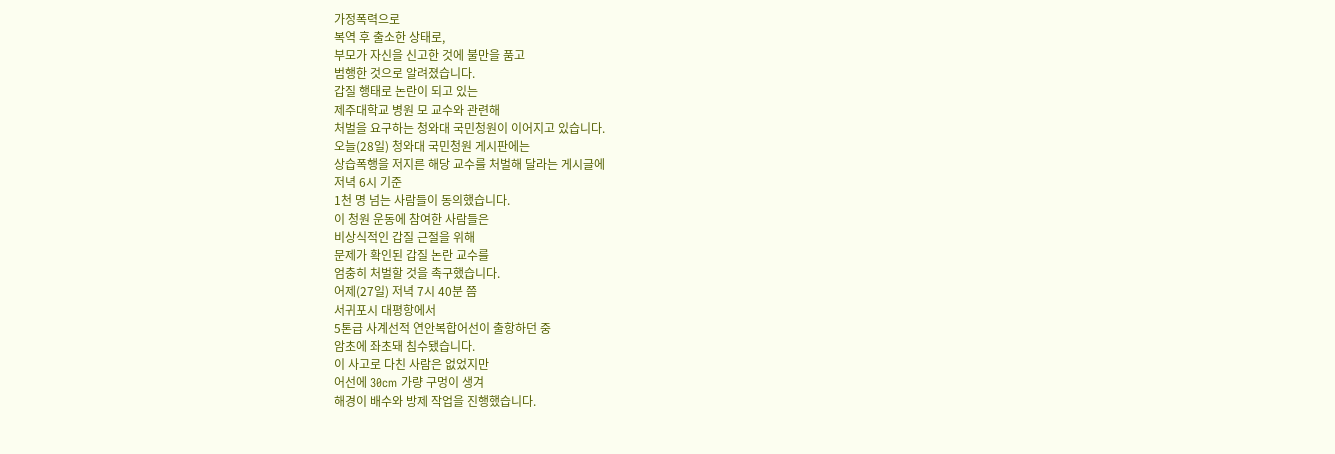가정폭력으로
복역 후 출소한 상태로,
부모가 자신을 신고한 것에 불만을 품고
범행한 것으로 알려졌습니다.
갑질 행태로 논란이 되고 있는
제주대학교 병원 모 교수와 관련해
처벌을 요구하는 청와대 국민청원이 이어지고 있습니다.
오늘(28일) 청와대 국민청원 게시판에는
상습폭행을 저지른 해당 교수를 처벌해 달라는 게시글에
저녁 6시 기준
1천 명 넘는 사람들이 동의했습니다.
이 청원 운동에 참여한 사람들은
비상식적인 갑질 근절을 위해
문제가 확인된 갑질 논란 교수를
엄충히 처벌할 것을 촉구했습니다.
어제(27일) 저녁 7시 40분 쯤
서귀포시 대평항에서
5톤급 사계선적 연안복합어선이 출항하던 중
암초에 좌초돼 침수됐습니다.
이 사고로 다친 사람은 없었지만
어선에 30cm 가량 구멍이 생겨
해경이 배수와 방제 작업을 진행했습니다.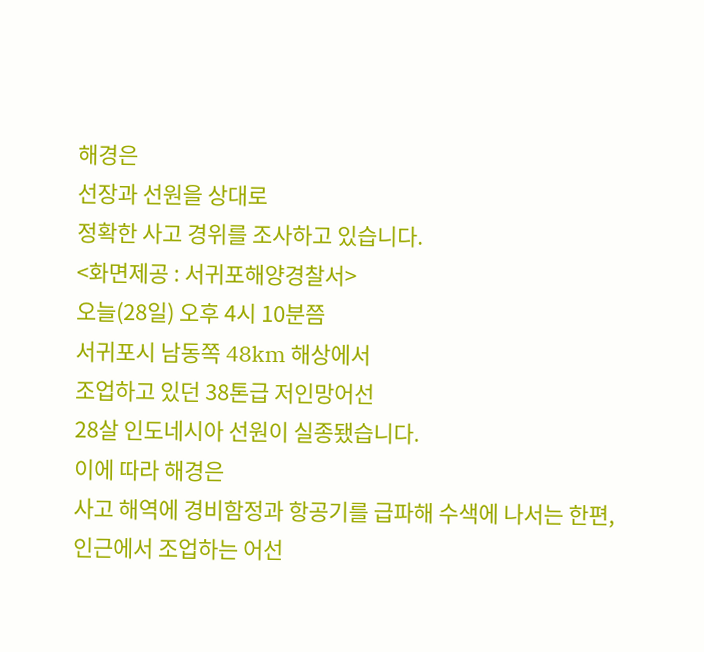해경은
선장과 선원을 상대로
정확한 사고 경위를 조사하고 있습니다.
<화면제공 : 서귀포해양경찰서>
오늘(28일) 오후 4시 10분쯤
서귀포시 남동쪽 48km 해상에서
조업하고 있던 38톤급 저인망어선
28살 인도네시아 선원이 실종됐습니다.
이에 따라 해경은
사고 해역에 경비함정과 항공기를 급파해 수색에 나서는 한편,
인근에서 조업하는 어선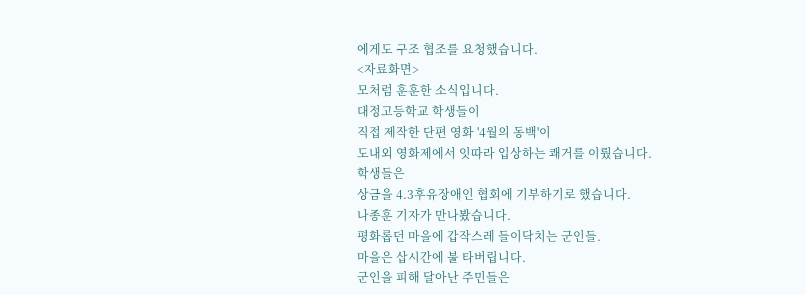에게도 구조 협조를 요청했습니다.
<자료화면>
모처럼 훈훈한 소식입니다.
대정고등학교 학생들이
직접 제작한 단편 영화 '4월의 동백'이
도내외 영화제에서 잇따라 입상하는 쾌거를 이뤘습니다.
학생들은
상금을 4.3후유장애인 협회에 기부하기로 했습니다.
나종훈 기자가 만나봤습니다.
평화롭던 마을에 갑작스레 들이닥치는 군인들.
마을은 삽시간에 불 타버립니다.
군인을 피해 달아난 주민들은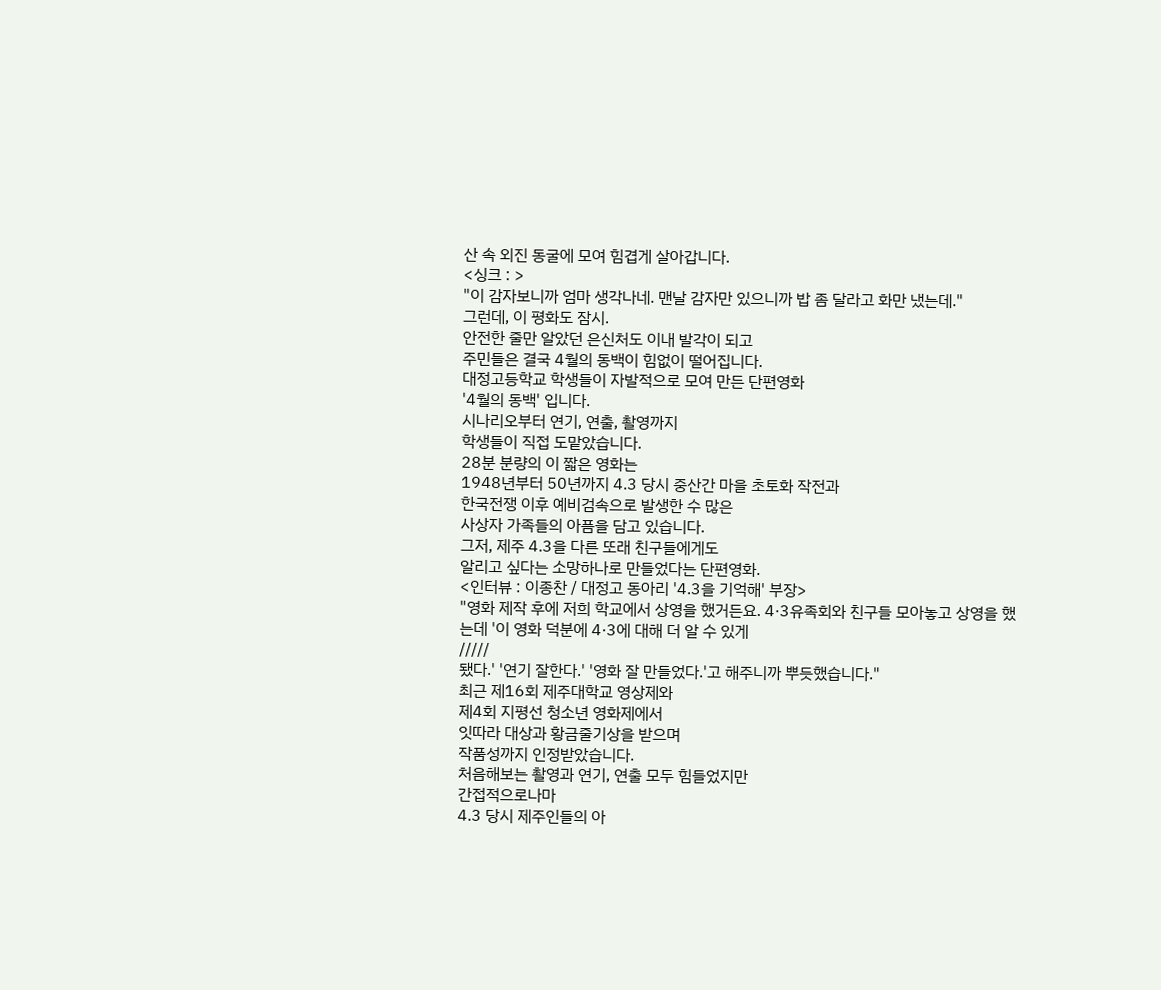산 속 외진 동굴에 모여 힘겹게 살아갑니다.
<싱크 : >
"이 감자보니까 엄마 생각나네. 맨날 감자만 있으니까 밥 좀 달라고 화만 냈는데."
그런데, 이 평화도 잠시.
안전한 줄만 알았던 은신처도 이내 발각이 되고
주민들은 결국 4월의 동백이 힘없이 떨어집니다.
대정고등학교 학생들이 자발적으로 모여 만든 단편영화
'4월의 동백' 입니다.
시나리오부터 연기, 연출, 촬영까지
학생들이 직접 도맡았습니다.
28분 분량의 이 짧은 영화는
1948년부터 50년까지 4.3 당시 중산간 마을 초토화 작전과
한국전쟁 이후 예비검속으로 발생한 수 많은
사상자 가족들의 아픔을 담고 있습니다.
그저, 제주 4.3을 다른 또래 친구들에게도
알리고 싶다는 소망하나로 만들었다는 단편영화.
<인터뷰 : 이종찬 / 대정고 동아리 '4.3을 기억해' 부장>
"영화 제작 후에 저희 학교에서 상영을 했거든요. 4·3유족회와 친구들 모아놓고 상영을 했는데 '이 영화 덕분에 4·3에 대해 더 알 수 있게
/////
됐다.' '연기 잘한다.' '영화 잘 만들었다.'고 해주니까 뿌듯했습니다."
최근 제16회 제주대학교 영상제와
제4회 지평선 청소년 영화제에서
잇따라 대상과 황금줄기상을 받으며
작품성까지 인정받았습니다.
처음해보는 촬영과 연기, 연출 모두 힘들었지만
간접적으로나마
4.3 당시 제주인들의 아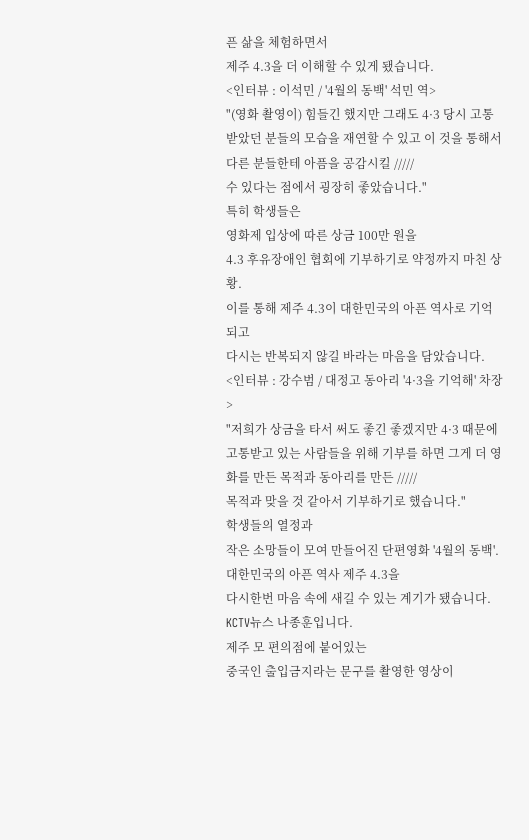픈 삶을 체험하면서
제주 4.3을 더 이해할 수 있게 됐습니다.
<인터뷰 : 이석민 / '4월의 동백' 석민 역>
"(영화 촬영이) 힘들긴 했지만 그래도 4·3 당시 고통받았던 분들의 모습을 재연할 수 있고 이 것을 통해서 다른 분들한테 아픔을 공감시킬 /////
수 있다는 점에서 굉장히 좋았습니다."
특히 학생들은
영화제 입상에 따른 상금 100만 원을
4.3 후유장애인 협회에 기부하기로 약정까지 마친 상황.
이를 통해 제주 4.3이 대한민국의 아픈 역사로 기억되고
다시는 반복되지 않길 바라는 마음을 담았습니다.
<인터뷰 : 강수범 / 대정고 동아리 '4·3을 기억해' 차장>
"저희가 상금을 타서 써도 좋긴 좋겠지만 4·3 때문에 고통받고 있는 사람들을 위해 기부를 하면 그게 더 영화를 만든 목적과 동아리를 만든 /////
목적과 맞을 것 같아서 기부하기로 했습니다."
학생들의 열정과
작은 소망들이 모여 만들어진 단편영화 '4월의 동백'.
대한민국의 아픈 역사 제주 4.3을
다시한번 마음 속에 새길 수 있는 계기가 됐습니다.
KCTV뉴스 나종훈입니다.
제주 모 편의점에 붙어있는
중국인 출입금지라는 문구를 촬영한 영상이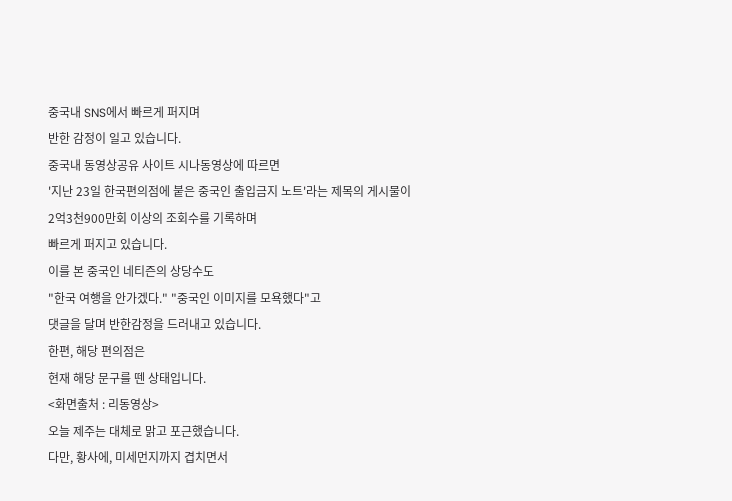중국내 SNS에서 빠르게 퍼지며
반한 감정이 일고 있습니다.
중국내 동영상공유 사이트 시나동영상에 따르면
'지난 23일 한국편의점에 붙은 중국인 출입금지 노트'라는 제목의 게시물이
2억3천900만회 이상의 조회수를 기록하며
빠르게 퍼지고 있습니다.
이를 본 중국인 네티즌의 상당수도
"한국 여행을 안가겠다." "중국인 이미지를 모욕했다"고
댓글을 달며 반한감정을 드러내고 있습니다.
한편, 해당 편의점은
현재 해당 문구를 뗀 상태입니다.
<화면출처 : 리동영상>
오늘 제주는 대체로 맑고 포근했습니다.
다만, 황사에, 미세먼지까지 겹치면서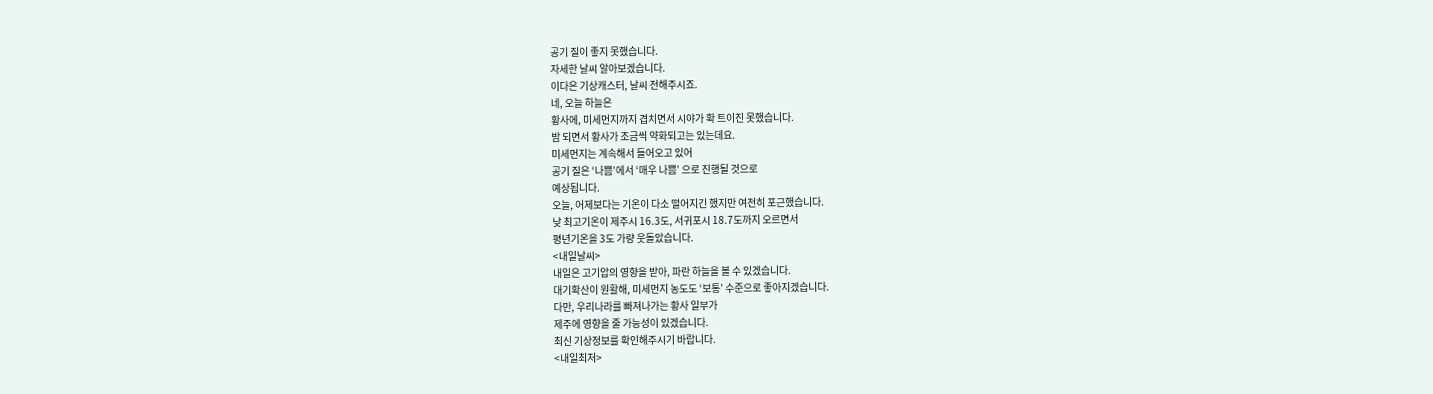공기 질이 좋지 못했습니다.
자세한 날씨 알아보겠습니다.
이다은 기상캐스터, 날씨 전해주시죠.
네, 오늘 하늘은
황사에, 미세먼지까지 겹치면서 시야가 확 트이진 못했습니다.
밤 되면서 황사가 조금씩 약화되고는 있는데요.
미세먼지는 계속해서 들어오고 있어
공기 질은 ‘나쁨’에서 ‘매우 나쁨’ 으로 진행될 것으로
예상됩니다.
오늘, 어제보다는 기온이 다소 떨어지긴 했지만 여전히 포근했습니다.
낮 최고기온이 제주시 16.3도, 서귀포시 18.7도까지 오르면서
평년기온을 3도 가량 웃돌았습니다.
<내일날씨>
내일은 고기압의 영향을 받아, 파란 하늘을 볼 수 있겠습니다.
대기확산이 원활해, 미세먼지 농도도 ‘보통’ 수준으로 좋아지겠습니다.
다만, 우리나라를 빠져나가는 황사 일부가
제주에 영향을 줄 가능성이 있겠습니다.
최신 기상정보를 확인해주시기 바랍니다.
<내일최저>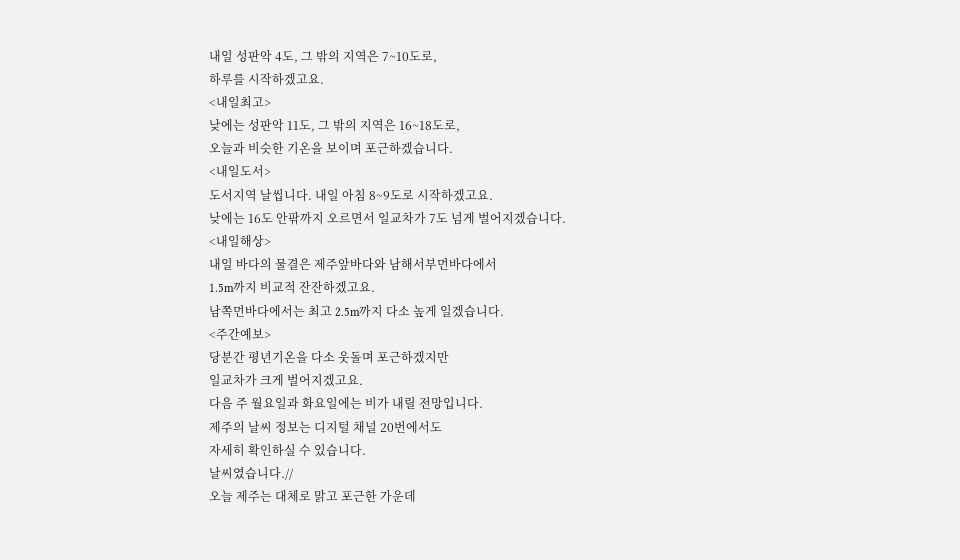내일 성판악 4도, 그 밖의 지역은 7~10도로,
하루를 시작하겠고요.
<내일최고>
낮에는 성판악 11도, 그 밖의 지역은 16~18도로,
오늘과 비슷한 기온을 보이며 포근하겠습니다.
<내일도서>
도서지역 날씹니다. 내일 아침 8~9도로 시작하겠고요.
낮에는 16도 안팎까지 오르면서 일교차가 7도 넘게 벌어지겠습니다.
<내일해상>
내일 바다의 물결은 제주앞바다와 남해서부먼바다에서
1.5m까지 비교적 잔잔하겠고요.
남쪽먼바다에서는 최고 2.5m까지 다소 높게 일겠습니다.
<주간예보>
당분간 평년기온을 다소 웃돌며 포근하겠지만
일교차가 크게 벌어지겠고요.
다음 주 월요일과 화요일에는 비가 내릴 전망입니다.
제주의 날씨 정보는 디지털 채널 20번에서도
자세히 확인하실 수 있습니다.
날씨였습니다.//
오늘 제주는 대체로 맑고 포근한 가운데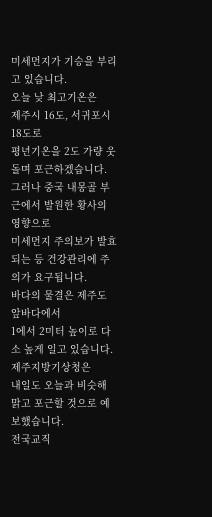미세먼지가 기승을 부리고 있습니다.
오늘 낮 최고기온은
제주시 16도, 서귀포시 18도로
평년기온을 2도 가량 웃돌며 포근하겠습니다.
그러나 중국 내몽골 부근에서 발원한 황사의 영향으로
미세먼지 주의보가 발효되는 등 건강관리에 주의가 요구됩니다.
바다의 물결은 제주도 앞바다에서
1에서 2미터 높이로 다소 높게 일고 있습니다.
제주지방기상청은
내일도 오늘과 비슷해 맑고 포근할 것으로 예보했습니다.
전국교직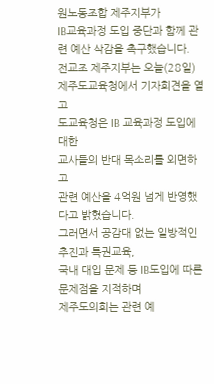원노동조합 제주지부가
IB교육과정 도입 중단과 함께 관련 예산 삭감을 촉구했습니다.
전교조 제주지부는 오늘(28일) 제주도교육청에서 기자회견을 열고
도교육청은 IB 교육과정 도입에 대한
교사들의 반대 목소리를 외면하고
관련 예산을 4억원 넘게 반영했다고 밝혔습니다.
그러면서 공감대 없는 일방적인 추진과 특권교육,
국내 대입 문제 등 IB도입에 따른 문제점을 지적하며
제주도의회는 관련 예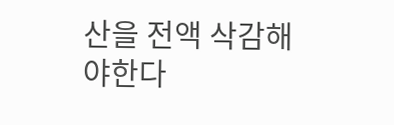산을 전액 삭감해야한다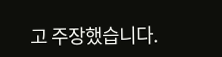고 주장했습니다.